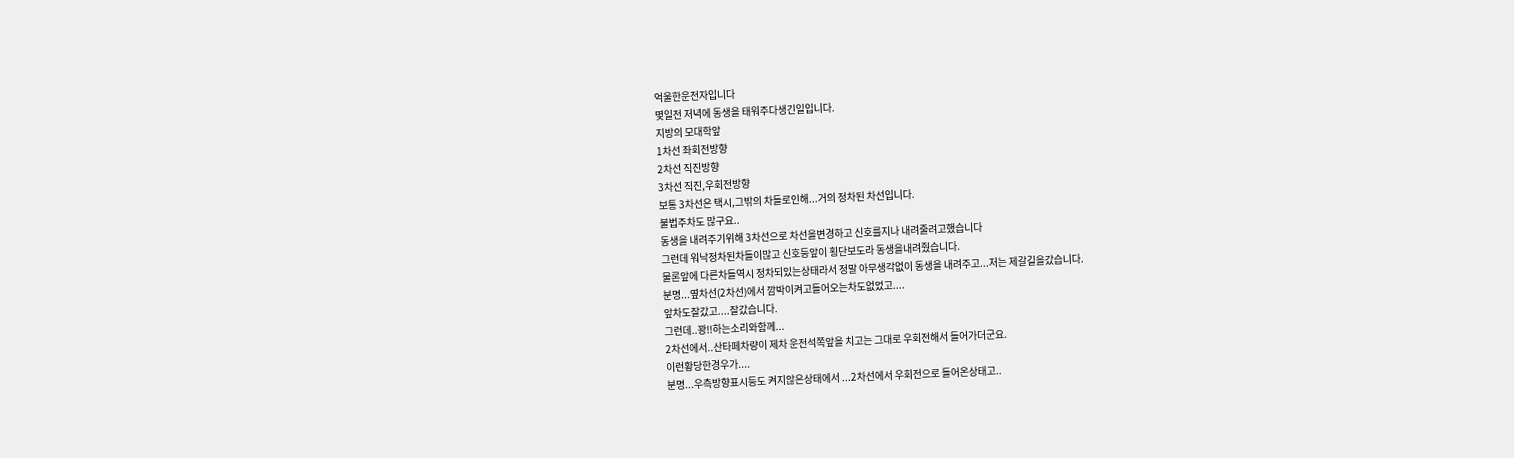억울한운전자입니다
몇일전 저녁에 동생을 태워주다생긴일입니다.
지방의 모대학앞
1차선 좌회전방향
2차선 직진방향
3차선 직진,우회전방향
보통 3차선은 택시,그밖의 차들로인해...거의 정차된 차선입니다.
불법주차도 많구요..
동생을 내려주기위해 3차선으로 차선을변경하고 신호를지나 내려줄려고했습니다
그런데 워낙정차된차들이많고 신호등앞이 횡단보도라 동생을내려줬습니다.
물론앞에 다른차들역시 정차되있는상태라서 정말 아무생각없이 동생을 내려주고...저는 제갈길을갔습니다.
분명...옆차선(2차선)에서 깜박이켜고들어오는차도없었고....
앞차도잘갔고....잘갔습니다.
그런데..꽝!!하는소리와함께...
2차선에서..산타페차량이 제차 운전석쪽앞을 치고는 그대로 우회전해서 들어가더군요.
이런황당한경우가....
분명...우측방향표시등도 켜지않은상태에서 ...2차선에서 우회전으로 들어온상태고..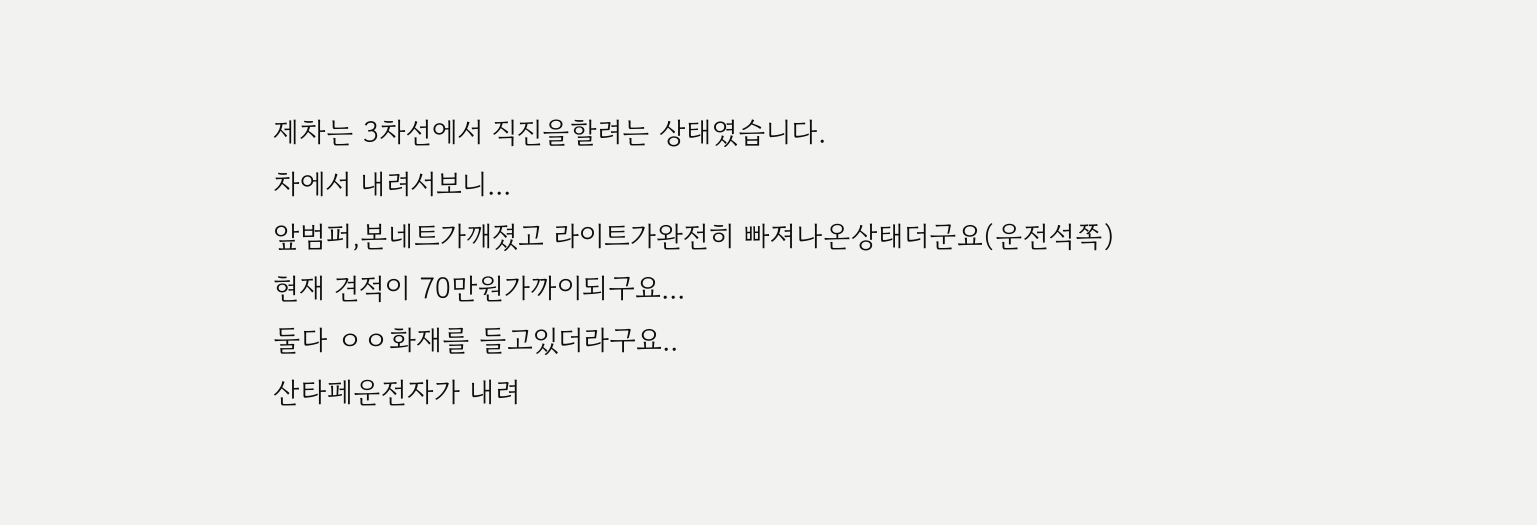제차는 3차선에서 직진을할려는 상태였습니다.
차에서 내려서보니...
앞범퍼,본네트가깨졌고 라이트가완전히 빠져나온상태더군요(운전석쪽)
현재 견적이 70만원가까이되구요...
둘다 ㅇㅇ화재를 들고있더라구요..
산타페운전자가 내려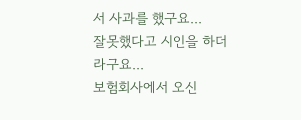서 사과를 했구요...
잘못했다고 시인을 하더라구요...
보험회사에서 오신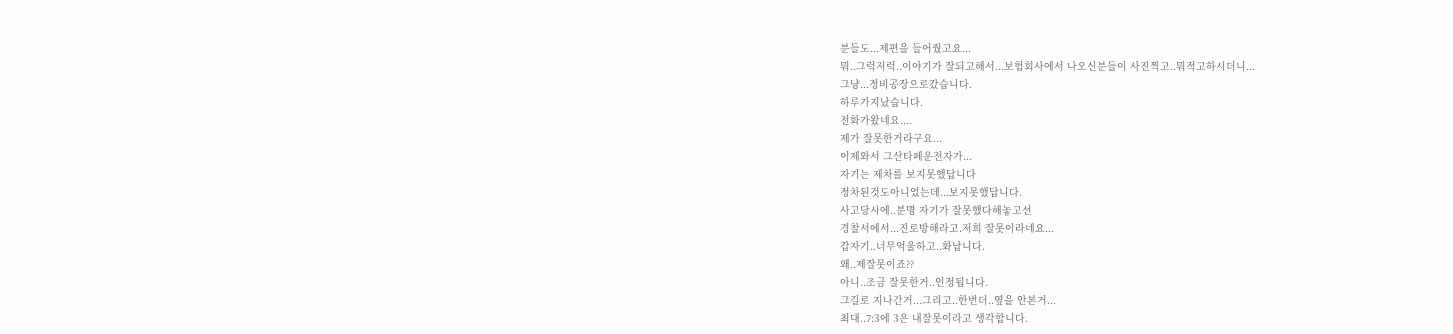분들도...제편을 들어줬고요...
뭐..그럭저럭..이야기가 잘되고해서...보험회사에서 나오신분들이 사진찍고..뭐적고하시더니...
그냥...정비공장으로갔습니다.
하루가지났습니다.
전화가왔네요....
제가 잘못한거라구요...
이제와서 그산타페운전자가...
자기는 제차를 보지못했답니다
정차된것도아니었는데...보지못했답니다.
사고당시에..분명 자기가 잘못했다해놓고선
경찰서에서...진로방해라고.저희 잘못이라네요...
갑자기..너무억울하고..화납니다.
왜..제잘못이죠??
아니..조금 잘못한거..인정됩니다.
그길로 지나간거...그리고..한번더..옆을 안본거...
최대..7:3에 3은 내잘못이라고 생각합니다.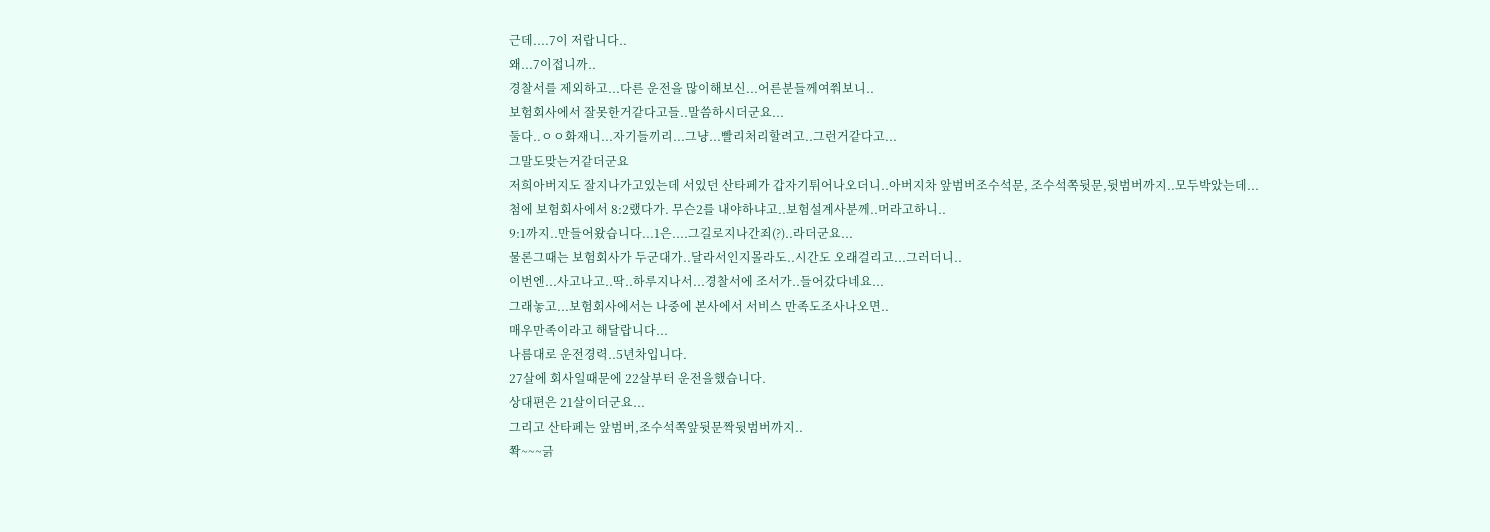근데....7이 저랍니다..
왜...7이접니까..
경찰서를 제외하고...다른 운전을 많이해보신...어른분들께여쭤보니..
보험회사에서 잘못한거같다고들..말씀하시더군요...
둘다..ㅇㅇ화재니...자기들끼리...그냥...빨리처리할려고..그런거같다고...
그말도맞는거같더군요
저희아버지도 잘지나가고있는데 서있던 산타페가 갑자기튀어나오더니..아버지차 앞범버조수석문, 조수석쪽뒷문,뒷범버까지..모두박았는데...
첨에 보험회사에서 8:2랬다가. 무슨2를 내야하냐고..보험설계사분께..머라고하니..
9:1까지..만들어왔습니다...1은....그길로지나간죄(?)..라더군요...
물론그때는 보험회사가 두군대가..달라서인지몰라도..시간도 오래걸리고...그러더니..
이번엔...사고나고..딱..하루지나서...경찰서에 조서가..들어갔다네요...
그래놓고...보험회사에서는 나중에 본사에서 서비스 만족도조사나오면..
매우만족이라고 해달랍니다...
나름대로 운전경력..5년차입니다.
27살에 회사일때문에 22살부터 운전을했습니다.
상대편은 21살이더군요...
그리고 산타페는 앞범버,조수석쪽앞뒷문짝뒷범버까지..
쫙~~~긁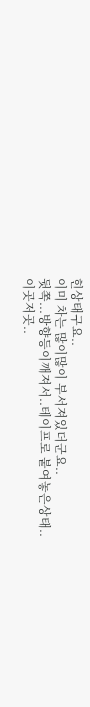힌상태구요..
이미 차는 많이많이 부서져있더군요..
뒷쪽...방향등이깨져서..테이프로 붙여놓은상태..
이곳저곳..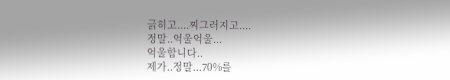긁히고....찌그러지고....
정말..억울억울...
억울합니다..
제가..정말...70%를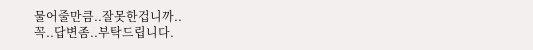물어줄만큼..잘못한겁니까..
꼭..답변좀..부탁드립니다.